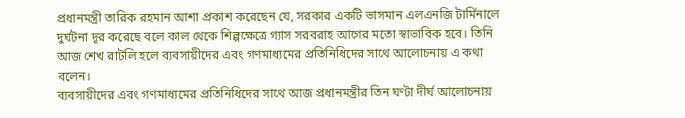প্রধানমন্ত্রী তারিক রহমান আশা প্রকাশ করেছেন যে, সরকার একটি ভাসমান এলএনজি টার্মিনালে দুর্ঘটনা দূর করেছে বলে কাল থেকে শিল্পক্ষেত্রে গ্যাস সরবরাহ আগের মতো স্বাভাবিক হবে। তিনি আজ শেখ রাটলি হলে ব্যবসায়ীদের এবং গণমাধ্যমের প্রতিনিধিদের সাথে আলোচনায় এ কথা বলেন।
ব্যবসায়ীদের এবং গণমাধ্যমের প্রতিনিধিদের সাথে আজ প্রধানমন্ত্রীর তিন ঘণ্টা দীর্ঘ আলোচনায়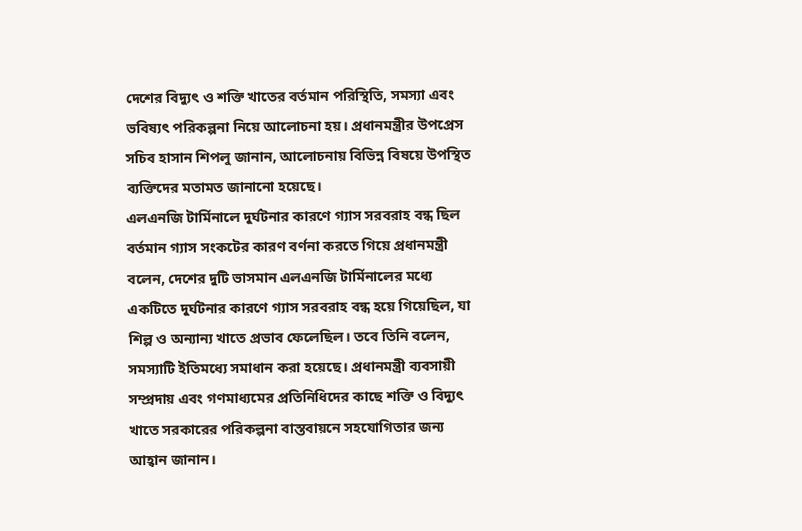দেশের বিদ্যুৎ ও শক্তি খাতের বর্তমান পরিস্থিতি, সমস্যা এবং ভবিষ্যৎ পরিকল্পনা নিয়ে আলোচনা হয়। প্রধানমন্ত্রীর উপপ্রেস সচিব হাসান শিপলু জানান, আলোচনায় বিভিন্ন বিষয়ে উপস্থিত ব্যক্তিদের মতামত জানানো হয়েছে।
এলএনজি টার্মিনালে দুর্ঘটনার কারণে গ্যাস সরবরাহ বন্ধ ছিল
বর্তমান গ্যাস সংকটের কারণ বর্ণনা করতে গিয়ে প্রধানমন্ত্রী বলেন, দেশের দুটি ভাসমান এলএনজি টার্মিনালের মধ্যে একটিতে দুর্ঘটনার কারণে গ্যাস সরবরাহ বন্ধ হয়ে গিয়েছিল, যা শিল্প ও অন্যান্য খাতে প্রভাব ফেলেছিল। তবে তিনি বলেন, সমস্যাটি ইতিমধ্যে সমাধান করা হয়েছে। প্রধানমন্ত্রী ব্যবসায়ী সম্প্রদায় এবং গণমাধ্যমের প্রতিনিধিদের কাছে শক্তি ও বিদ্যুৎ খাতে সরকারের পরিকল্পনা বাস্তবায়নে সহযোগিতার জন্য আহ্বান জানান।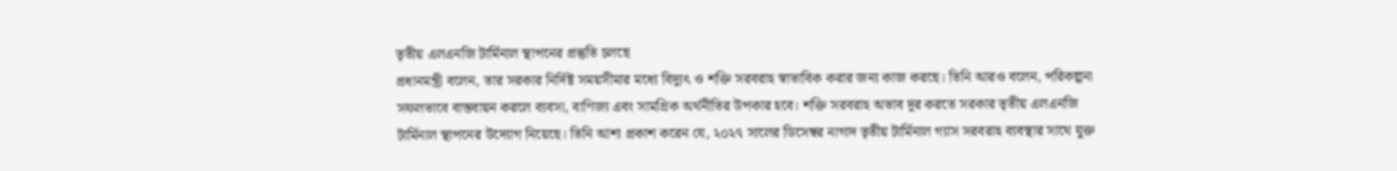তৃতীয় এলএনজি টার্মিনাল স্থাপনের প্রস্তুতি চলছে
প্রধানমন্ত্রী বলেন, তার সরকার নির্দিষ্ট সময়সীমার মধ্যে বিদ্যুৎ ও শক্তি সরবরাহ স্বাভাবিক করার জন্য কাজ করছে। তিনি আরও বলেন, পরিকল্পনা সফলভাবে বাস্তবায়ন করলে ব্যবসা, বাণিজ্য এবং সামগ্রিক অর্থনীতির উপকার হবে। শক্তি সরবরাহ অভাব দূর করতে সরকার তৃতীয় এলএনজি টার্মিনাল স্থাপনের উদ্যোগ নিয়েছে। তিনি আশা প্রকাশ করেন যে, ২০২৭ সালের ডিসেম্বর নাগাদ তৃতীয় টার্মিনাল গ্যাস সরবরাহ ব্যবস্থার সাথে যুক্ত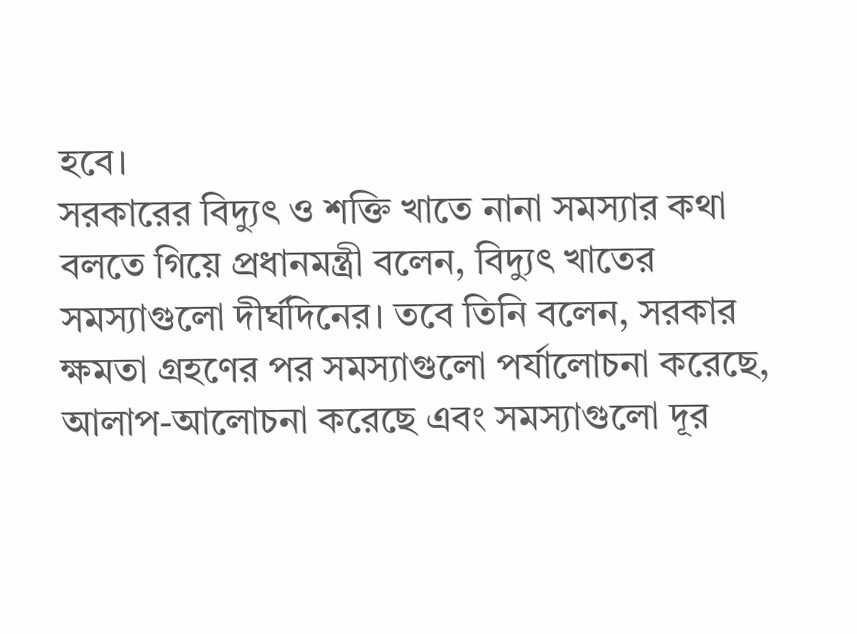হবে।
সরকারের বিদ্যুৎ ও শক্তি খাতে নানা সমস্যার কথা বলতে গিয়ে প্রধানমন্ত্রী বলেন, বিদ্যুৎ খাতের সমস্যাগুলো দীর্ঘদিনের। তবে তিনি বলেন, সরকার ক্ষমতা গ্রহণের পর সমস্যাগুলো পর্যালোচনা করেছে, আলাপ-আলোচনা করেছে এবং সমস্যাগুলো দূর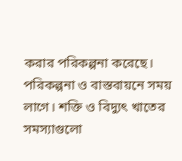করার পরিকল্পনা করেছে।
পরিকল্পনা ও বাস্তবায়নে সময় লাগে। শক্তি ও বিদ্যুৎ খাতের সমস্যাগুলো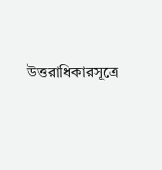উত্তরাধিকারসূত্রে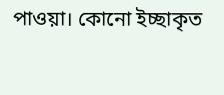পাওয়া। কোনো ইচ্ছাকৃত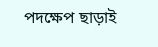পদক্ষেপ ছাড়াই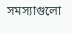সমস্যাগুলো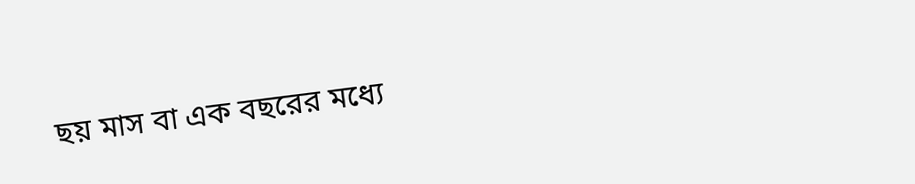ছয় মাস বা এক বছরের মধ্যে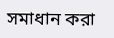সমাধান করা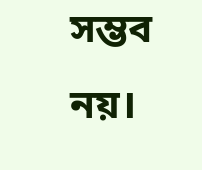সম্ভব নয়।